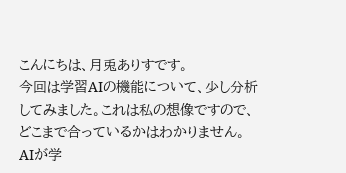こんにちは、月兎ありすです。
今回は学習AIの機能について、少し分析してみました。これは私の想像ですので、どこまで合っているかはわかりません。
AIが学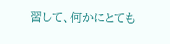習して、何かにとても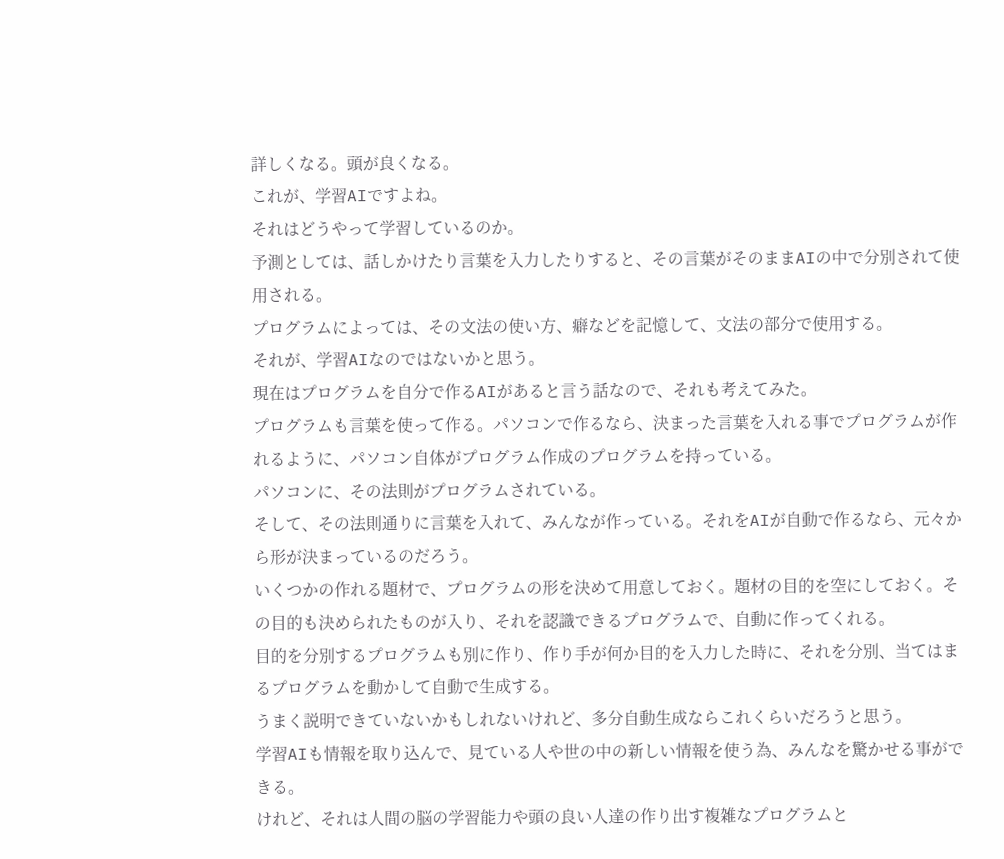詳しくなる。頭が良くなる。
これが、学習AIですよね。
それはどうやって学習しているのか。
予測としては、話しかけたり言葉を入力したりすると、その言葉がそのままAIの中で分別されて使用される。
プログラムによっては、その文法の使い方、癖などを記憶して、文法の部分で使用する。
それが、学習AIなのではないかと思う。
現在はプログラムを自分で作るAIがあると言う話なので、それも考えてみた。
プログラムも言葉を使って作る。パソコンで作るなら、決まった言葉を入れる事でプログラムが作れるように、パソコン自体がプログラム作成のプログラムを持っている。
パソコンに、その法則がプログラムされている。
そして、その法則通りに言葉を入れて、みんなが作っている。それをAIが自動で作るなら、元々から形が決まっているのだろう。
いくつかの作れる題材で、プログラムの形を決めて用意しておく。題材の目的を空にしておく。その目的も決められたものが入り、それを認識できるプログラムで、自動に作ってくれる。
目的を分別するプログラムも別に作り、作り手が何か目的を入力した時に、それを分別、当てはまるプログラムを動かして自動で生成する。
うまく説明できていないかもしれないけれど、多分自動生成ならこれくらいだろうと思う。
学習AIも情報を取り込んで、見ている人や世の中の新しい情報を使う為、みんなを驚かせる事ができる。
けれど、それは人間の脳の学習能力や頭の良い人達の作り出す複雑なプログラムと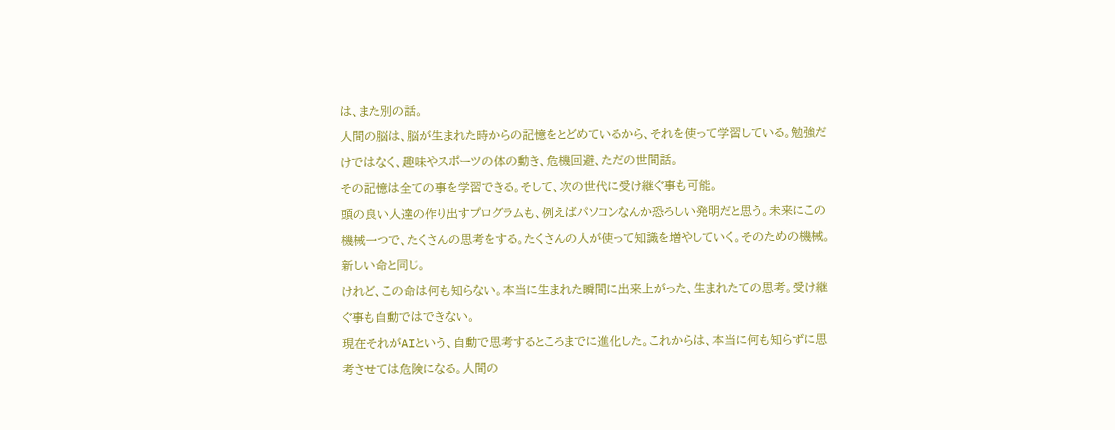は、また別の話。
人間の脳は、脳が生まれた時からの記憶をとどめているから、それを使って学習している。勉強だけではなく、趣味やスポーツの体の動き、危機回避、ただの世間話。
その記憶は全ての事を学習できる。そして、次の世代に受け継ぐ事も可能。
頭の良い人達の作り出すプログラムも、例えばパソコンなんか恐ろしい発明だと思う。未来にこの機械一つで、たくさんの思考をする。たくさんの人が使って知識を増やしていく。そのための機械。
新しい命と同じ。
けれど、この命は何も知らない。本当に生まれた瞬間に出来上がった、生まれたての思考。受け継ぐ事も自動ではできない。
現在それがAIという、自動で思考するところまでに進化した。これからは、本当に何も知らずに思考させては危険になる。人間の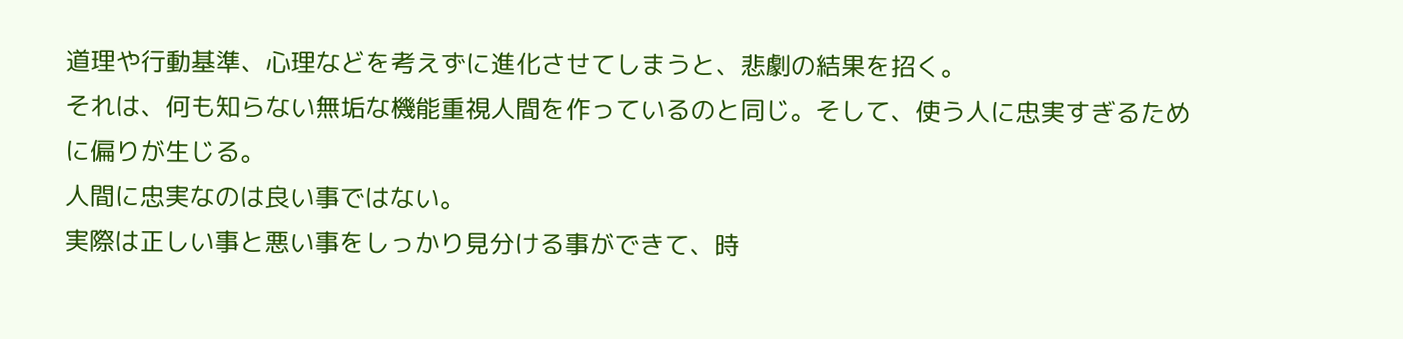道理や行動基準、心理などを考えずに進化させてしまうと、悲劇の結果を招く。
それは、何も知らない無垢な機能重視人間を作っているのと同じ。そして、使う人に忠実すぎるために偏りが生じる。
人間に忠実なのは良い事ではない。
実際は正しい事と悪い事をしっかり見分ける事ができて、時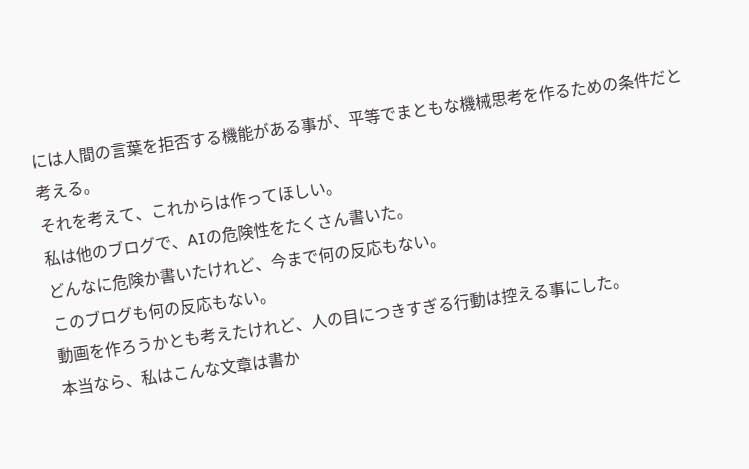には人間の言葉を拒否する機能がある事が、平等でまともな機械思考を作るための条件だと考える。
それを考えて、これからは作ってほしい。
私は他のブログで、AIの危険性をたくさん書いた。
どんなに危険か書いたけれど、今まで何の反応もない。
このブログも何の反応もない。
動画を作ろうかとも考えたけれど、人の目につきすぎる行動は控える事にした。
本当なら、私はこんな文章は書か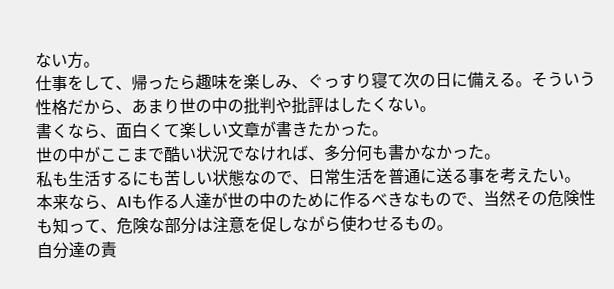ない方。
仕事をして、帰ったら趣味を楽しみ、ぐっすり寝て次の日に備える。そういう性格だから、あまり世の中の批判や批評はしたくない。
書くなら、面白くて楽しい文章が書きたかった。
世の中がここまで酷い状況でなければ、多分何も書かなかった。
私も生活するにも苦しい状態なので、日常生活を普通に送る事を考えたい。
本来なら、AIも作る人達が世の中のために作るべきなもので、当然その危険性も知って、危険な部分は注意を促しながら使わせるもの。
自分達の責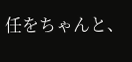任をちゃんと、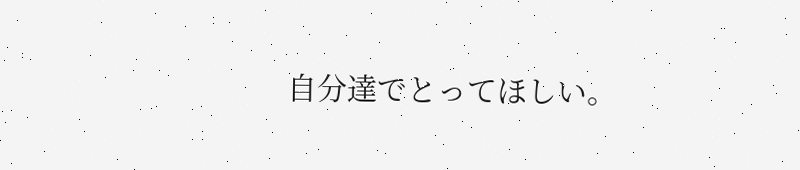自分達でとってほしい。